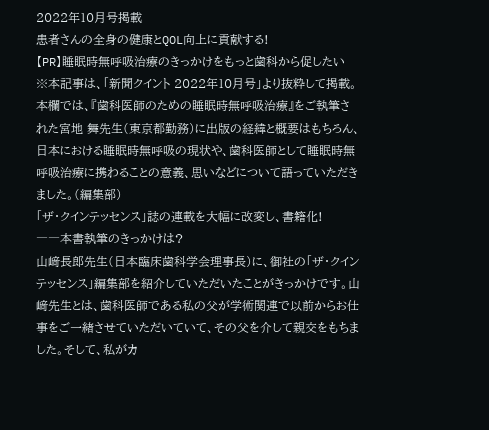2022年10月号掲載
患者さんの全身の健康とQOL向上に貢献する!
【PR】睡眠時無呼吸治療のきっかけをもっと歯科から促したい
※本記事は、「新聞クイント 2022年10月号」より抜粋して掲載。
本欄では、『歯科医師のための睡眠時無呼吸治療』をご執筆された宮地 舞先生(東京都勤務)に出版の経緯と概要はもちろん、日本における睡眠時無呼吸の現状や、歯科医師として睡眠時無呼吸治療に携わることの意義、思いなどについて語っていただきました。(編集部)
「ザ・クインテッセンス」誌の連載を大幅に改変し、書籍化!
――本書執筆のきっかけは?
山﨑長郎先生(日本臨床歯科学会理事長)に、御社の「ザ・クインテッセンス」編集部を紹介していただいたことがきっかけです。山﨑先生とは、歯科医師である私の父が学術関連で以前からお仕事をご一緒させていただいていて、その父を介して親交をもちました。そして、私がカ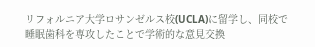リフォルニア大学ロサンゼルス校(UCLA)に留学し、同校で睡眠歯科を専攻したことで学術的な意見交換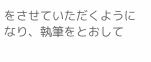をさせていただくようになり、執筆をとおして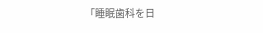「睡眠歯科を日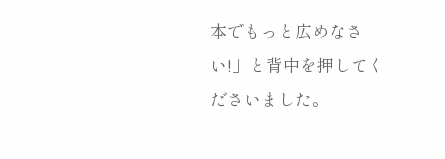本でもっと広めなさい!」と背中を押してくださいました。